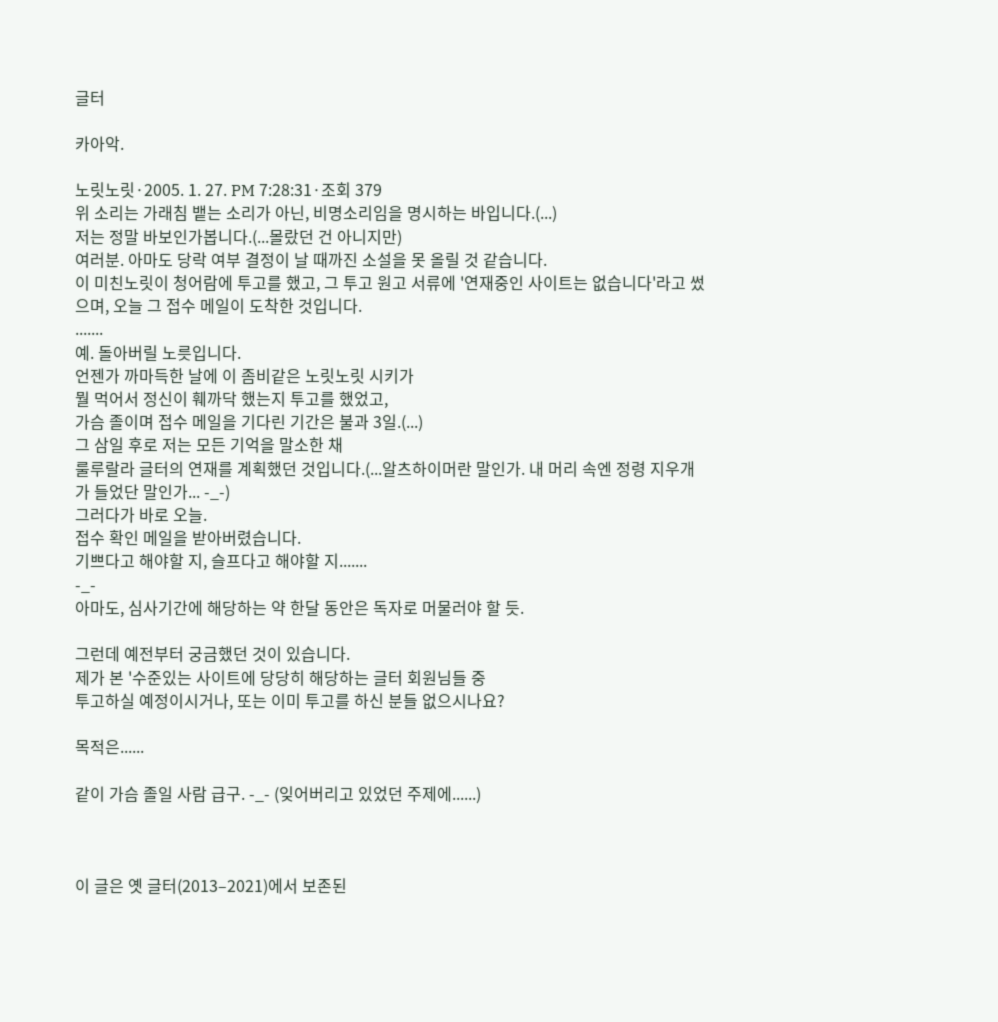글터

카아악.

노릿노릿·2005. 1. 27. PM 7:28:31·조회 379
위 소리는 가래침 뱉는 소리가 아닌, 비명소리임을 명시하는 바입니다.(...)
저는 정말 바보인가봅니다.(...몰랐던 건 아니지만)
여러분. 아마도 당락 여부 결정이 날 때까진 소설을 못 올릴 것 같습니다.
이 미친노릿이 청어람에 투고를 했고, 그 투고 원고 서류에 '연재중인 사이트는 없습니다'라고 썼으며, 오늘 그 접수 메일이 도착한 것입니다.
.......
예. 돌아버릴 노릇입니다.
언젠가 까마득한 날에 이 좀비같은 노릿노릿 시키가
뭘 먹어서 정신이 훼까닥 했는지 투고를 했었고,
가슴 졸이며 접수 메일을 기다린 기간은 불과 3일.(...)
그 삼일 후로 저는 모든 기억을 말소한 채
룰루랄라 글터의 연재를 계획했던 것입니다.(...알츠하이머란 말인가. 내 머리 속엔 정령 지우개가 들었단 말인가... -_-)
그러다가 바로 오늘.
접수 확인 메일을 받아버렸습니다.
기쁘다고 해야할 지, 슬프다고 해야할 지.......
-_-
아마도, 심사기간에 해당하는 약 한달 동안은 독자로 머물러야 할 듯.

그런데 예전부터 궁금했던 것이 있습니다.
제가 본 '수준있는 사이트에 당당히 해당하는 글터 회원님들 중
투고하실 예정이시거나, 또는 이미 투고를 하신 분들 없으시나요?

목적은......

같이 가슴 졸일 사람 급구. -_- (잊어버리고 있었던 주제에......)



이 글은 옛 글터(2013–2021)에서 보존된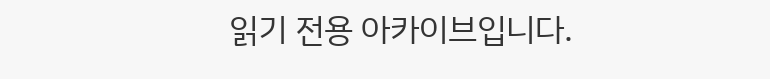읽기 전용 아카이브입니다.